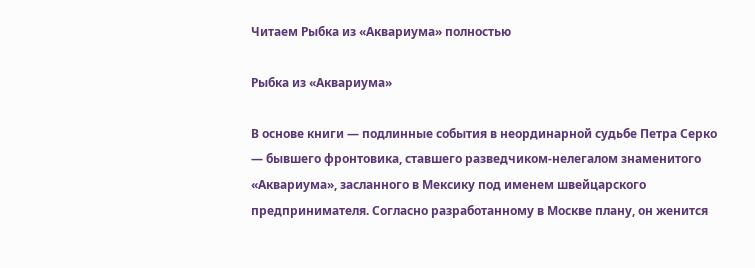Читаем Рыбка из «Аквариума» полностью

Рыбка из «Аквариума»

В основе книги — подлинные события в неординарной судьбе Петра Серко — бывшего фронтовика, ставшего разведчиком-нелегалом знаменитого «Аквариума», засланного в Мексику под именем швейцарского предпринимателя. Согласно разработанному в Москве плану, он женится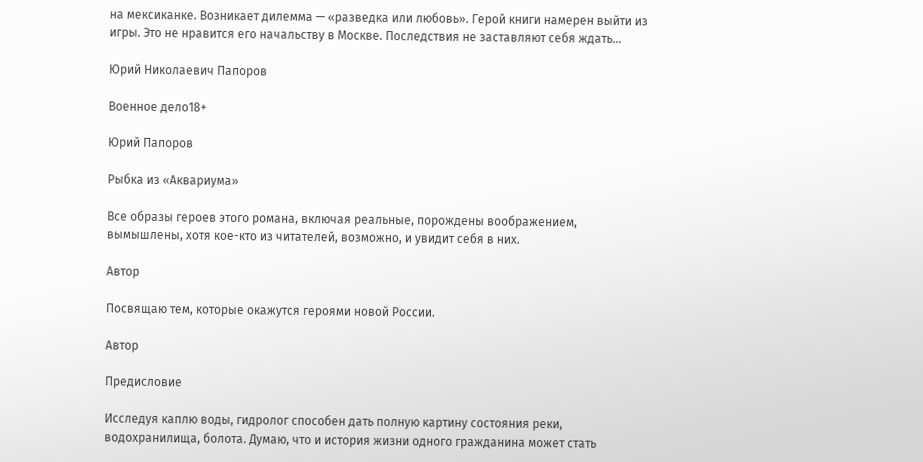на мексиканке. Возникает дилемма — «разведка или любовь». Герой книги намерен выйти из игры. Это не нравится его начальству в Москве. Последствия не заставляют себя ждать…

Юрий Николаевич Папоров

Военное дело18+

Юрий Папоров

Рыбка из «Аквариума»

Все образы героев этого романа, включая реальные, порождены воображением, вымышлены, хотя кое-кто из читателей, возможно, и увидит себя в них.

Автор

Посвящаю тем, которые окажутся героями новой России.

Автор

Предисловие

Исследуя каплю воды, гидролог способен дать полную картину состояния реки, водохранилища, болота. Думаю, что и история жизни одного гражданина может стать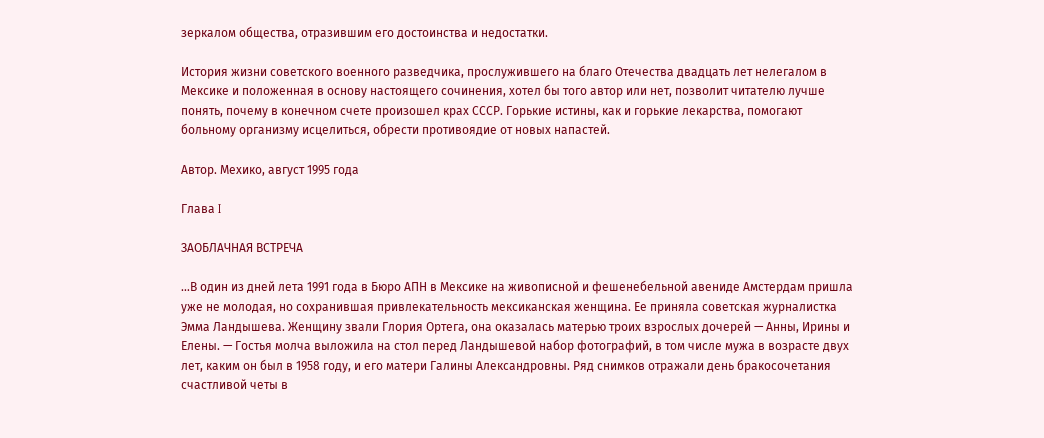зеркалом общества, отразившим его достоинства и недостатки.

История жизни советского военного разведчика, прослужившего на благо Отечества двадцать лет нелегалом в Мексике и положенная в основу настоящего сочинения, хотел бы того автор или нет, позволит читателю лучше понять, почему в конечном счете произошел крах СССР. Горькие истины, как и горькие лекарства, помогают больному организму исцелиться, обрести противоядие от новых напастей.

Автор. Мехико, август 1995 года

Глава I

ЗАОБЛАЧНАЯ ВСТРЕЧА

…В один из дней лета 1991 года в Бюро АПН в Мексике на живописной и фешенебельной авениде Амстердам пришла уже не молодая, но сохранившая привлекательность мексиканская женщина. Ее приняла советская журналистка Эмма Ландышева. Женщину звали Глория Ортега, она оказалась матерью троих взрослых дочерей — Анны, Ирины и Елены. — Гостья молча выложила на стол перед Ландышевой набор фотографий, в том числе мужа в возрасте двух лет, каким он был в 1958 году, и его матери Галины Александровны. Ряд снимков отражали день бракосочетания счастливой четы в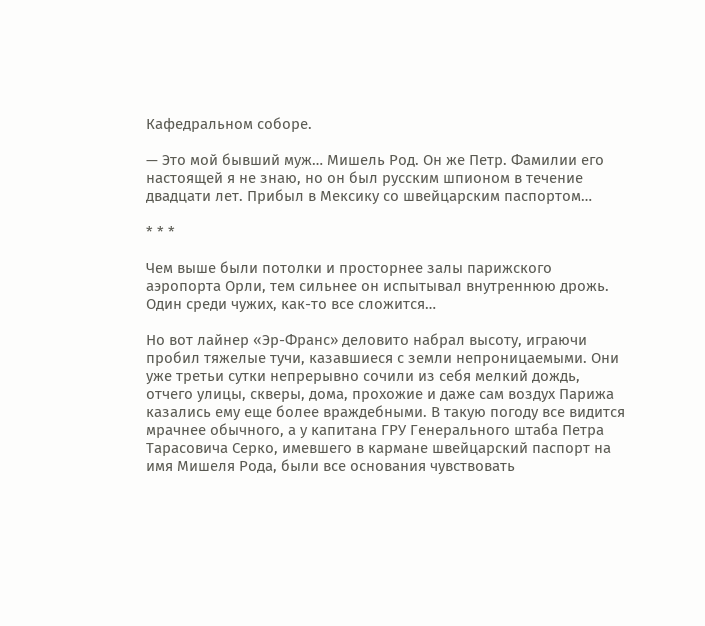Кафедральном соборе.

— Это мой бывший муж… Мишель Род. Он же Петр. Фамилии его настоящей я не знаю, но он был русским шпионом в течение двадцати лет. Прибыл в Мексику со швейцарским паспортом…

* * *

Чем выше были потолки и просторнее залы парижского аэропорта Орли, тем сильнее он испытывал внутреннюю дрожь. Один среди чужих, как-то все сложится…

Но вот лайнер «Эр-Франс» деловито набрал высоту, играючи пробил тяжелые тучи, казавшиеся с земли непроницаемыми. Они уже третьи сутки непрерывно сочили из себя мелкий дождь, отчего улицы, скверы, дома, прохожие и даже сам воздух Парижа казались ему еще более враждебными. В такую погоду все видится мрачнее обычного, а у капитана ГРУ Генерального штаба Петра Тарасовича Серко, имевшего в кармане швейцарский паспорт на имя Мишеля Рода, были все основания чувствовать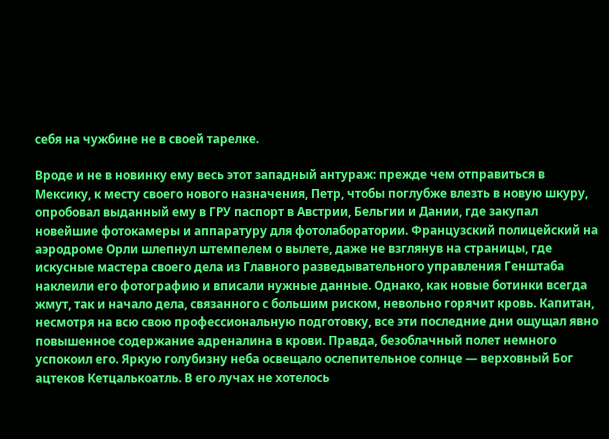себя на чужбине не в своей тарелке.

Вроде и не в новинку ему весь этот западный антураж: прежде чем отправиться в Мексику, к месту своего нового назначения, Петр, чтобы поглубже влезть в новую шкуру, опробовал выданный ему в ГРУ паспорт в Австрии, Бельгии и Дании, где закупал новейшие фотокамеры и аппаратуру для фотолаборатории. Французский полицейский на аэродроме Орли шлепнул штемпелем о вылете, даже не взглянув на страницы, где искусные мастера своего дела из Главного разведывательного управления Генштаба наклеили его фотографию и вписали нужные данные. Однако, как новые ботинки всегда жмут, так и начало дела, связанного с большим риском, невольно горячит кровь. Капитан, несмотря на всю свою профессиональную подготовку, все эти последние дни ощущал явно повышенное содержание адреналина в крови. Правда, безоблачный полет немного успокоил его. Яркую голубизну неба освещало ослепительное солнце — верховный Бог ацтеков Кетцалькоатль. В его лучах не хотелось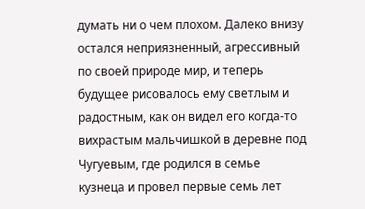думать ни о чем плохом. Далеко внизу остался неприязненный, агрессивный по своей природе мир, и теперь будущее рисовалось ему светлым и радостным, как он видел его когда-то вихрастым мальчишкой в деревне под Чугуевым, где родился в семье кузнеца и провел первые семь лет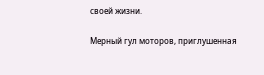своей жизни.

Мерный гул моторов, приглушенная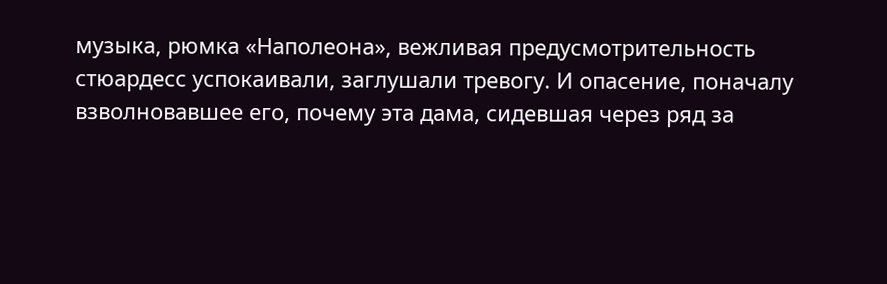музыка, рюмка «Наполеона», вежливая предусмотрительность стюардесс успокаивали, заглушали тревогу. И опасение, поначалу взволновавшее его, почему эта дама, сидевшая через ряд за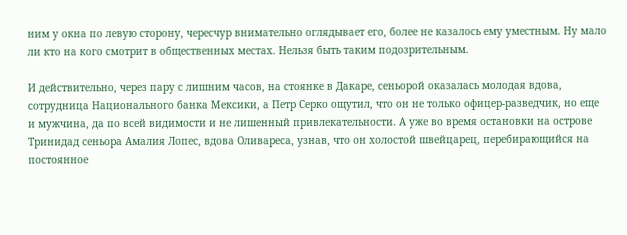ним у окна по левую сторону, чересчур внимательно оглядывает его, более не казалось ему уместным. Ну мало ли кто на кого смотрит в общественных местах. Нельзя быть таким подозрительным.

И действительно, через пару с лишним часов, на стоянке в Дакаре, сеньорой оказалась молодая вдова, сотрудница Национального банка Мексики, а Петр Серко ощутил, что он не только офицер-разведчик, но еще и мужчина, да по всей видимости и не лишенный привлекательности. А уже во время остановки на острове Тринидад сеньора Амалия Лопес, вдова Оливареса, узнав, что он холостой швейцарец, перебирающийся на постоянное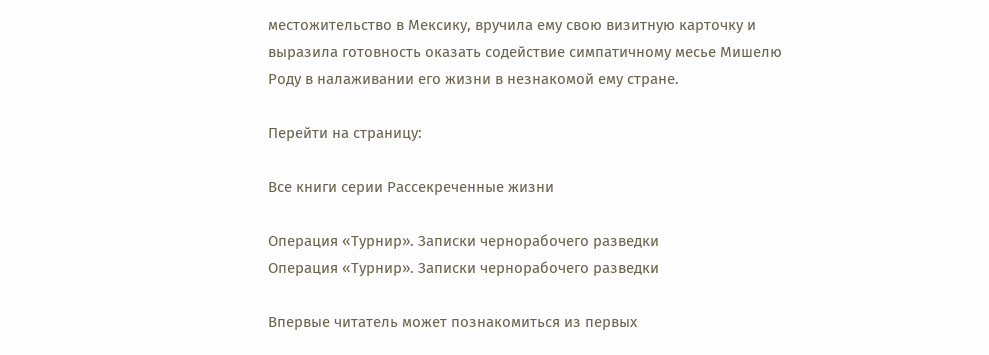местожительство в Мексику, вручила ему свою визитную карточку и выразила готовность оказать содействие симпатичному месье Мишелю Роду в налаживании его жизни в незнакомой ему стране.

Перейти на страницу:

Все книги серии Рассекреченные жизни

Операция «Турнир». Записки чернорабочего разведки
Операция «Турнир». Записки чернорабочего разведки

Впервые читатель может познакомиться из первых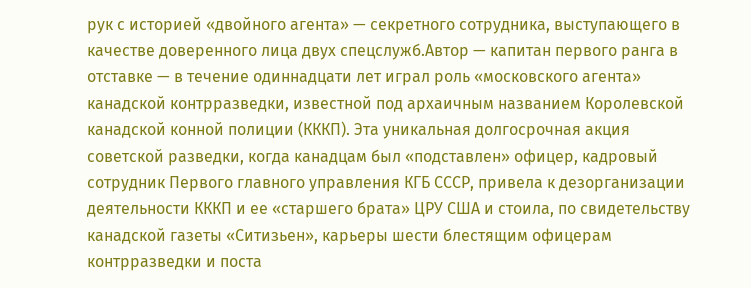рук с историей «двойного агента» — секретного сотрудника, выступающего в качестве доверенного лица двух спецслужб.Автор — капитан первого ранга в отставке — в течение одиннадцати лет играл роль «московского агента» канадской контрразведки, известной под архаичным названием Королевской канадской конной полиции (КККП). Эта уникальная долгосрочная акция советской разведки, когда канадцам был «подставлен» офицер, кадровый сотрудник Первого главного управления КГБ СССР, привела к дезорганизации деятельности КККП и ее «старшего брата» ЦРУ США и стоила, по свидетельству канадской газеты «Ситизьен», карьеры шести блестящим офицерам контрразведки и поста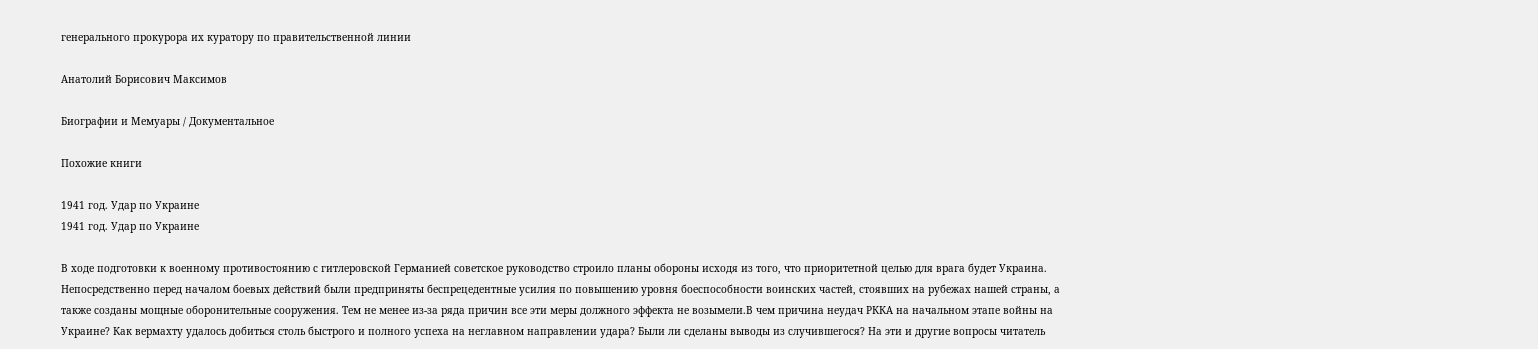генерального прокурора их куратору по правительственной линии

Анатолий Борисович Максимов

Биографии и Мемуары / Документальное

Похожие книги

1941 год. Удар по Украине
1941 год. Удар по Украине

В ходе подготовки к военному противостоянию с гитлеровской Германией советское руководство строило планы обороны исходя из того, что приоритетной целью для врага будет Украина. Непосредственно перед началом боевых действий были предприняты беспрецедентные усилия по повышению уровня боеспособности воинских частей, стоявших на рубежах нашей страны, а также созданы мощные оборонительные сооружения. Тем не менее из-за ряда причин все эти меры должного эффекта не возымели.В чем причина неудач РККА на начальном этапе войны на Украине? Как вермахту удалось добиться столь быстрого и полного успеха на неглавном направлении удара? Были ли сделаны выводы из случившегося? На эти и другие вопросы читатель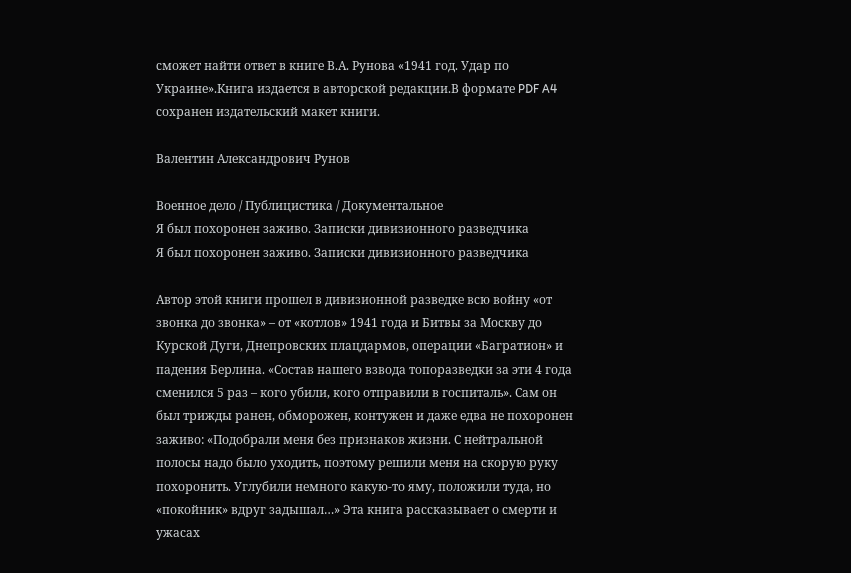сможет найти ответ в книге В.А. Рунова «1941 год. Удар по Украине».Книга издается в авторской редакции.В формате PDF A4 сохранен издательский макет книги.

Валентин Александрович Рунов

Военное дело / Публицистика / Документальное
Я был похоронен заживо. Записки дивизионного разведчика
Я был похоронен заживо. Записки дивизионного разведчика

Автор этой книги прошел в дивизионной разведке всю войну «от звонка до звонка» – от «котлов» 1941 года и Битвы за Москву до Курской Дуги, Днепровских плацдармов, операции «Багратион» и падения Берлина. «Состав нашего взвода топоразведки за эти 4 года сменился 5 раз – кого убили, кого отправили в госпиталь». Сам он был трижды ранен, обморожен, контужен и даже едва не похоронен заживо: «Подобрали меня без признаков жизни. С нейтральной полосы надо было уходить, поэтому решили меня на скорую руку похоронить. Углубили немного какую-то яму, положили туда, но «покойник» вдруг задышал…» Эта книга рассказывает о смерти и ужасах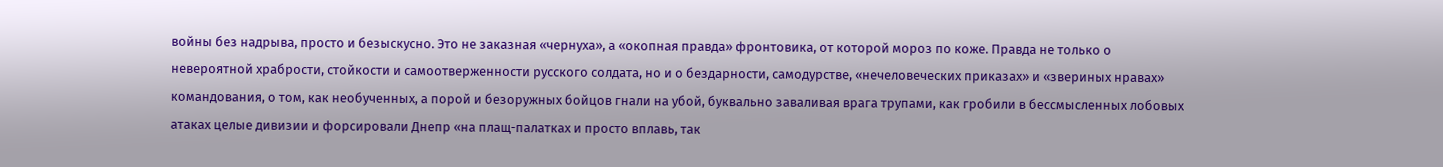войны без надрыва, просто и безыскусно. Это не заказная «чернуха», а «окопная правда» фронтовика, от которой мороз по коже. Правда не только о невероятной храбрости, стойкости и самоотверженности русского солдата, но и о бездарности, самодурстве, «нечеловеческих приказах» и «звериных нравах» командования, о том, как необученных, а порой и безоружных бойцов гнали на убой, буквально заваливая врага трупами, как гробили в бессмысленных лобовых атаках целые дивизии и форсировали Днепр «на плащ-палатках и просто вплавь, так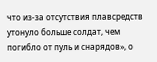что из-за отсутствия плавсредств утонуло больше солдат, чем погибло от пуль и снарядов», о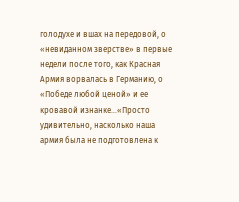голодухе и вшах на передовой, о «невиданном зверстве» в первые недели после того, как Красная Армия ворвалась в Германию, о «Победе любой ценой» и ее кровавой изнанке…«Просто удивительно, насколько наша армия была не подготовлена к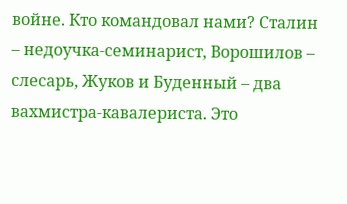войне. Кто командовал нами? Сталин – недоучка-семинарист, Ворошилов – слесарь, Жуков и Буденный – два вахмистра-кавалериста. Это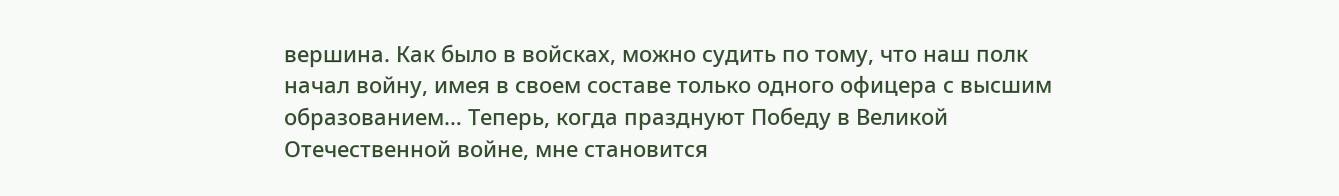вершина. Как было в войсках, можно судить по тому, что наш полк начал войну, имея в своем составе только одного офицера с высшим образованием… Теперь, когда празднуют Победу в Великой Отечественной войне, мне становится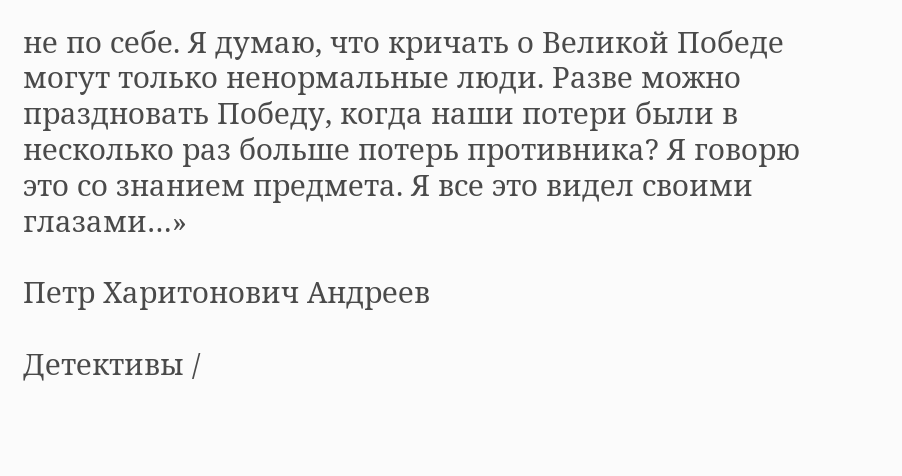не по себе. Я думаю, что кричать о Великой Победе могут только ненормальные люди. Разве можно праздновать Победу, когда наши потери были в несколько раз больше потерь противника? Я говорю это со знанием предмета. Я все это видел своими глазами…»

Петр Харитонович Андреев

Детективы /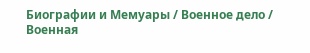Биографии и Мемуары / Военное дело / Военная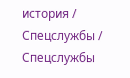история / Спецслужбы / Cпецслужбы